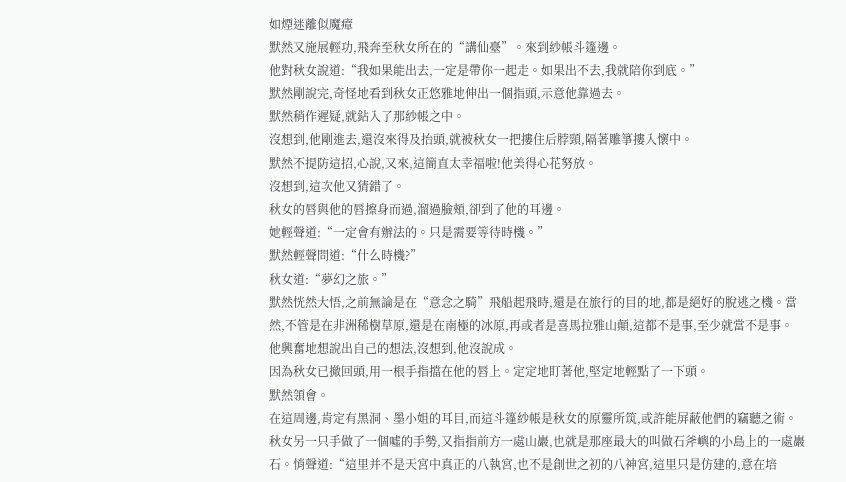如煙迷離似魔瘴
默然又施展輕功,飛奔至秋女所在的“講仙臺”。來到紗帳斗篷邊。
他對秋女說道:“我如果能出去,一定是帶你一起走。如果出不去,我就陪你到底。”
默然剛說完,奇怪地看到秋女正悠雅地伸出一個指頭,示意他靠過去。
默然稍作遲疑,就鉆入了那紗帳之中。
沒想到,他剛進去,還沒來得及抬頭,就被秋女一把摟住后脖頸,隔著雕箏摟入懷中。
默然不提防這招,心說,又來,這簡直太幸福啦!他美得心花努放。
沒想到,這次他又猜錯了。
秋女的唇與他的唇擦身而過,溜過臉頰,卻到了他的耳邊。
她輕聲道:“一定會有辦法的。只是需要等待時機。”
默然輕聲問道:“什么時機?”
秋女道:“夢幻之旅。”
默然恍然大悟,之前無論是在“意念之騎”飛船起飛時,還是在旅行的目的地,都是絕好的脫逃之機。當然,不管是在非洲稀樹草原,還是在南極的冰原,再或者是喜馬拉雅山顛,這都不是事,至少就當不是事。
他興奮地想說出自己的想法,沒想到,他沒說成。
因為秋女已撤回頭,用一根手指擋在他的唇上。定定地盯著他,堅定地輕點了一下頭。
默然領會。
在這周邊,肯定有黑洞、墨小姐的耳目,而這斗篷紗帳是秋女的原靈所筑,或許能屏蔽他們的竊聽之術。
秋女另一只手做了一個噓的手勢,又指指前方一處山巖,也就是那座最大的叫做石斧嶼的小島上的一處巖石。悄聲道:“這里并不是天宮中真正的八執宮,也不是創世之初的八神宮,這里只是仿建的,意在培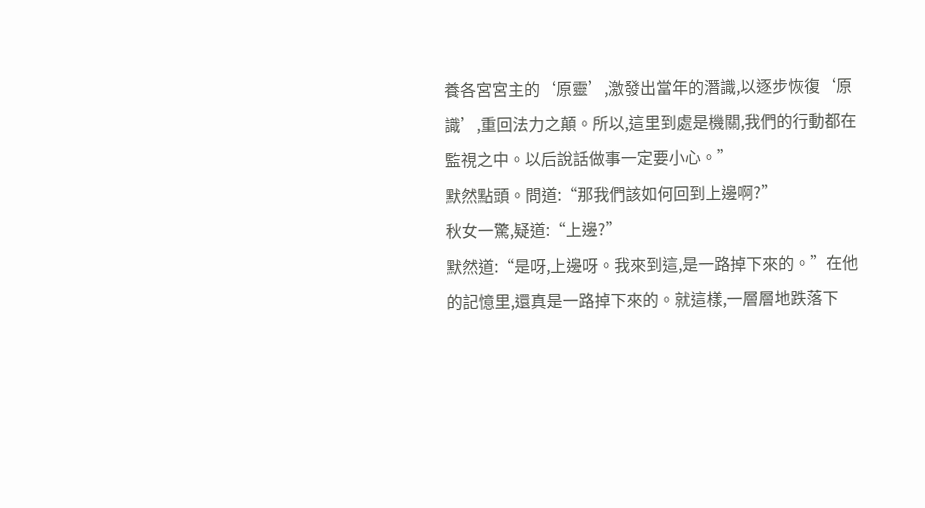養各宮宮主的‘原靈’,激發出當年的潛識,以逐步恢復‘原識’,重回法力之顛。所以,這里到處是機關,我們的行動都在監視之中。以后說話做事一定要小心。”
默然點頭。問道:“那我們該如何回到上邊啊?”
秋女一驚,疑道:“上邊?”
默然道:“是呀,上邊呀。我來到這,是一路掉下來的。”在他的記憶里,還真是一路掉下來的。就這樣,一層層地跌落下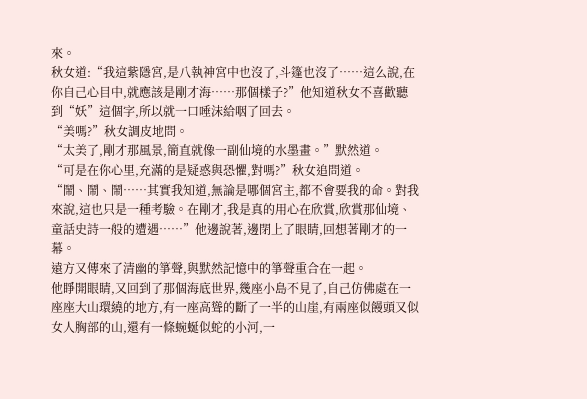來。
秋女道:“我這紫隱宮,是八執神宮中也沒了,斗篷也沒了……這么說,在你自己心目中,就應該是剛才海……那個樣子?”他知道秋女不喜歡聽到“妖”這個字,所以就一口唾沫給咽了回去。
“美嗎?”秋女調皮地問。
“太美了,剛才那風景,簡直就像一副仙境的水墨畫。”默然道。
“可是在你心里,充滿的是疑惑與恐懼,對嗎?”秋女追問道。
“鬧、鬧、鬧……其實我知道,無論是哪個宮主,都不會要我的命。對我來說,這也只是一種考驗。在剛才,我是真的用心在欣賞,欣賞那仙境、童話史詩一般的遭遇……”他邊說著,邊閉上了眼睛,回想著剛才的一幕。
遠方又傳來了清幽的箏聲,與默然記憶中的箏聲重合在一起。
他睜開眼睛,又回到了那個海底世界,幾座小島不見了,自己仿佛處在一座座大山環繞的地方,有一座高聳的斷了一半的山崖,有兩座似饅頭又似女人胸部的山,還有一條蜿蜒似蛇的小河,一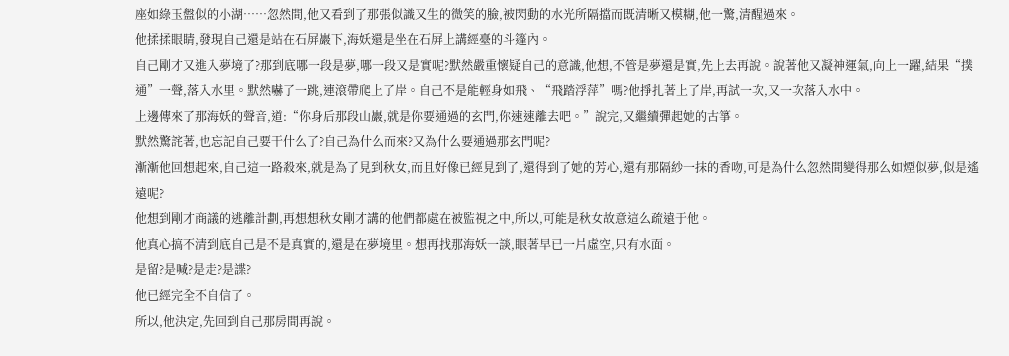座如綠玉盤似的小湖……忽然間,他又看到了那張似識又生的微笑的臉,被閃動的水光所隔擋而既清晰又模糊,他一驚,清醒過來。
他揉揉眼睛,發現自己還是站在石屏巖下,海妖還是坐在石屏上講經臺的斗篷內。
自己剛才又進入夢境了?那到底哪一段是夢,哪一段又是實呢?默然嚴重懷疑自己的意識,他想,不管是夢還是實,先上去再說。說著他又凝神運氣,向上一躍,結果“撲通”一聲,落入水里。默然嚇了一跳,連滾帶爬上了岸。自己不是能輕身如飛、“飛踏浮萍”嗎?他掙扎著上了岸,再試一次,又一次落入水中。
上邊傳來了那海妖的聲音,道:“你身后那段山巖,就是你要通過的玄門,你速速離去吧。”說完,又繼續彈起她的古箏。
默然驚詫著,也忘記自己要干什么了?自己為什么而來?又為什么要通過那玄門呢?
漸漸他回想起來,自己這一路殺來,就是為了見到秋女,而且好像已經見到了,還得到了她的芳心,還有那隔紗一抹的香吻,可是為什么忽然間變得那么如煙似夢,似是遙遠呢?
他想到剛才商議的逃離計劃,再想想秋女剛才講的他們都處在被監視之中,所以,可能是秋女故意這么疏遠于他。
他真心搞不清到底自己是不是真實的,還是在夢境里。想再找那海妖一談,眼著早已一片虛空,只有水面。
是留?是喊?是走?是諜?
他已經完全不自信了。
所以,他決定,先回到自己那房間再說。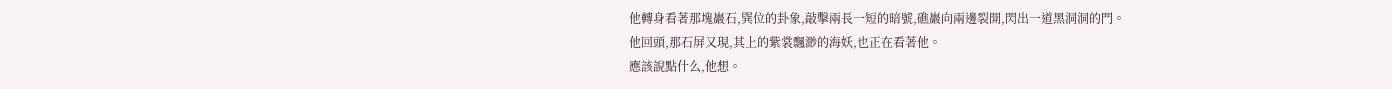他轉身看著那塊巖石,巽位的卦象,敲擊兩長一短的暗號,礁巖向兩邊裂開,閃出一道黑洞洞的門。
他回頭,那石屏又現,其上的紫裳飄渺的海妖,也正在看著他。
應該說點什么,他想。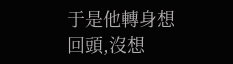于是他轉身想回頭,沒想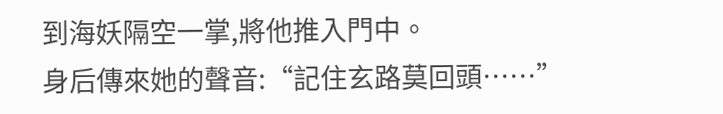到海妖隔空一掌,將他推入門中。
身后傳來她的聲音:“記住玄路莫回頭……”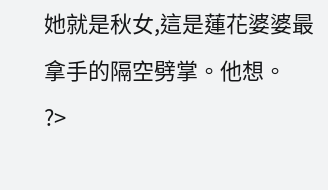她就是秋女,這是蓮花婆婆最拿手的隔空劈掌。他想。
?>